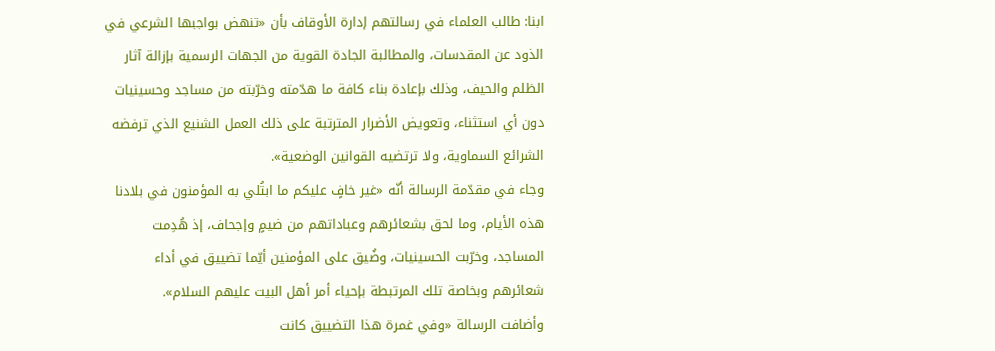ابنا: طالب العلماء في رسالتهم إدارة الأوقاف بأن «تنهض بواجبها الشرعي في الذود عن المقدسات، والمطالبة الجادة القوية من الجهات الرسمية بإزالة آثار الظلم والحيف، وذلك بإعادة بناء كافة ما هدّمته وخرّبته من مساجد وحسينيات دون أي استثناء، وتعويض الأضرار المترتبة على ذلك العمل الشنيع الذي ترفضه الشرائع السماوية، ولا ترتضيه القوانين الوضعية».
وجاء في مقدّمة الرسالة أنّه «غير خافٍ عليكم ما ابتُلي به المؤمنون في بلادنا هذه الأيام، وما لحق بشعائرهم وعباداتهم من ضيمٍ وإجحاف، إذ هُدِمت المساجد، وخرّبت الحسينيات، وضُيق على المؤمنين أيّما تضييق في أداء شعائرهم وبخاصة تلك المرتبطة بإحياء أمر أهل البيت عليهم السلام».
وأضافت الرسالة «وفي غمرة هذا التضييق كانت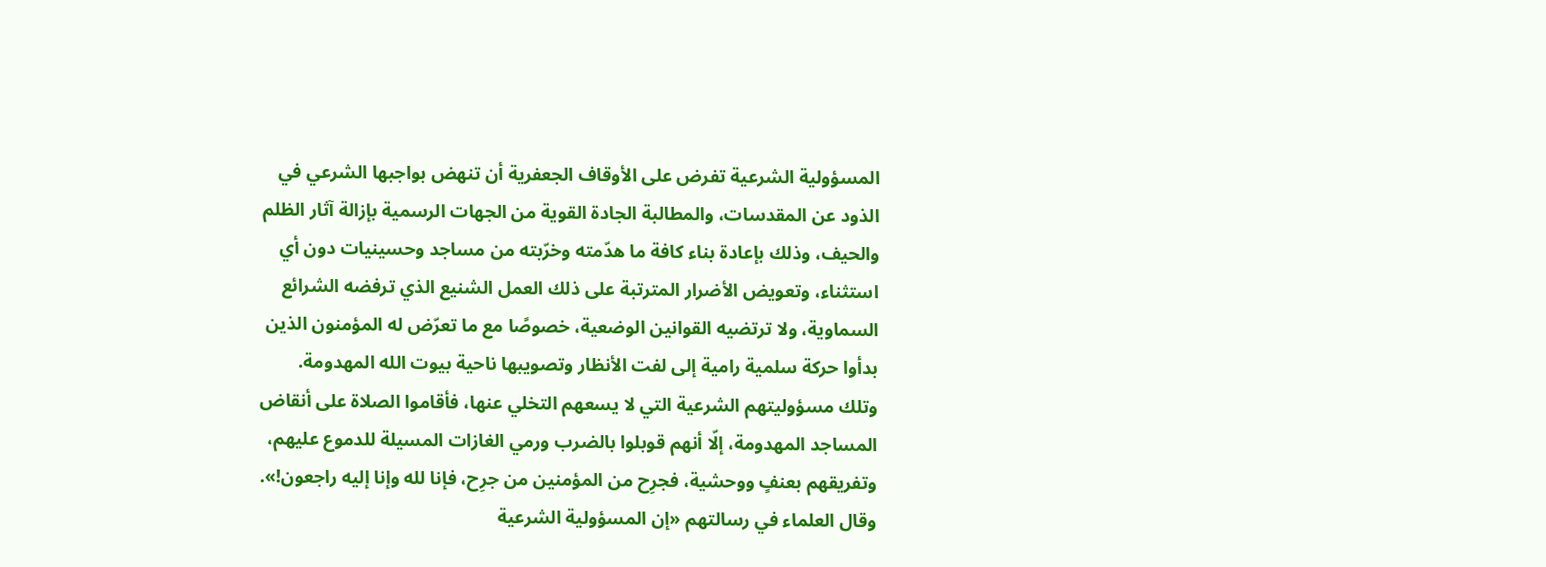المسؤولية الشرعية تفرض على الأوقاف الجعفرية أن تنهض بواجبها الشرعي في الذود عن المقدسات، والمطالبة الجادة القوية من الجهات الرسمية بإزالة آثار الظلم والحيف، وذلك بإعادة بناء كافة ما هدّمته وخرّبته من مساجد وحسينيات دون أي استثناء، وتعويض الأضرار المترتبة على ذلك العمل الشنيع الذي ترفضه الشرائع السماوية، ولا ترتضيه القوانين الوضعية، خصوصًا مع ما تعرّض له المؤمنون الذين بدأوا حركة سلمية رامية إلى لفت الأنظار وتصويبها ناحية بيوت الله المهدومة.
وتلك مسؤوليتهم الشرعية التي لا يسعهم التخلي عنها، فأقاموا الصلاة على أنقاض المساجد المهدومة، إلّا أنهم قوبلوا بالضرب ورمي الغازات المسيلة للدموع عليهم، وتفريقهم بعنفٍ ووحشية، فجرِح من المؤمنين من جرِح، فإنا لله وإنا إليه راجعون!».
وقال العلماء في رسالتهم «إن المسؤولية الشرعية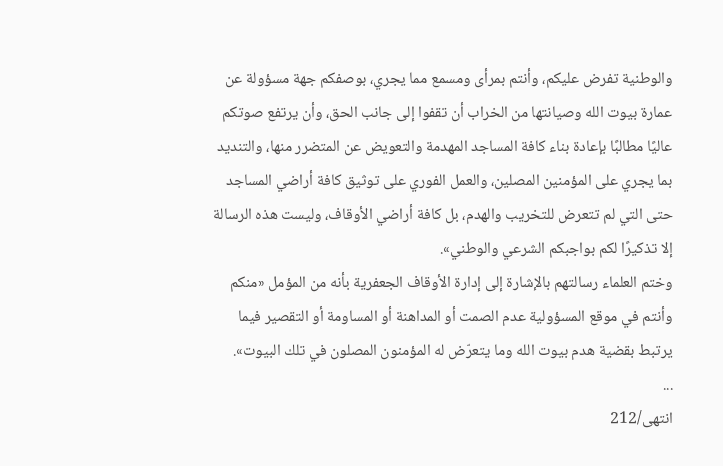والوطنية تفرض عليكم، وأنتم بمرأى ومسمع مما يجري، بوصفكم جهة مسؤولة عن عمارة بيوت الله وصيانتها من الخراب أن تقفوا إلى جانب الحق، وأن يرتفع صوتكم عاليًا مطالبًا بإعادة بناء كافة المساجد المهدمة والتعويض عن المتضرر منها، والتنديد بما يجري على المؤمنين المصلين، والعمل الفوري على توثيق كافة أراضي المساجد حتى التي لم تتعرض للتخريب والهدم، بل كافة أراضي الأوقاف، وليست هذه الرسالة إلا تذكيرًا لكم بواجبكم الشرعي والوطني».
وختم العلماء رسالتهم بالإشارة إلى إدارة الأوقاف الجعفرية بأنه من المؤمل «منكم وأنتم في موقع المسؤولية عدم الصمت أو المداهنة أو المساومة أو التقصير فيما يرتبط بقضية هدم بيوت الله وما يتعرّض له المؤمنون المصلون في تلك البيوت».
...
انتهی/212